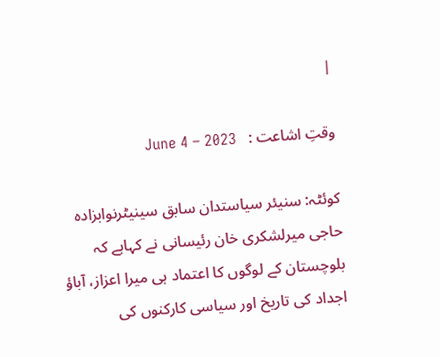|

وقتِ اشاعت :   June 4 – 2023

کوئٹہ: سنیئر سیاستدان سابق سینیٹرنوابزادہ حاجی میرلشکری خان رئیسانی نے کہاہے کہ بلوچستان کے لوگوں کا اعتماد ہی میرا اعزاز، آباؤ اجداد کی تاریخ اور سیاسی کارکنوں کی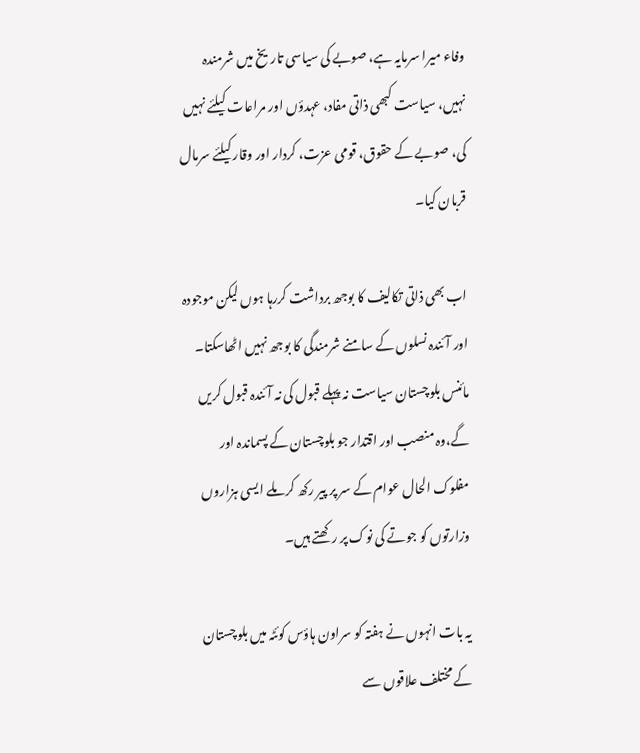وفاء میرا سرمایہ ہے، صوبے کی سیاسی تاریخ میں شرمندہ نہیں، سیاست کبھی ذاتی مفاد، عہدؤں اور مراعات کیلئے نہیں کی، صوبے کے حقوق، قومی عزت، کردار اور وقار کیلئے سرمال قربان کیا۔

اب بھی ذاتی تکالیف کا بوجھ برداشت کررہا ہوں لیکن موجودہ اور آئندہ نسلوں کے سامنے شرمندگی کا بوجھ نہیں اٹھاسکتا۔ مائنس بلوچستان سیاست نہ پہلے قبول کی نہ آئندہ قبول کریں گے،وہ منصب اور اقتدار جو بلوچستان کے پسماندہ اور مفلوک الحال عوام کے سر پر پیر رکھ کر ملے ایسی ہزاروں وزارتوں کو جوتے کی نوک پر رکھتے ہیں۔

یہ بات انہوں نے ہفتہ کو سراون ہاؤس کوئٹہ میں بلوچستان کے مختلف علاقوں سے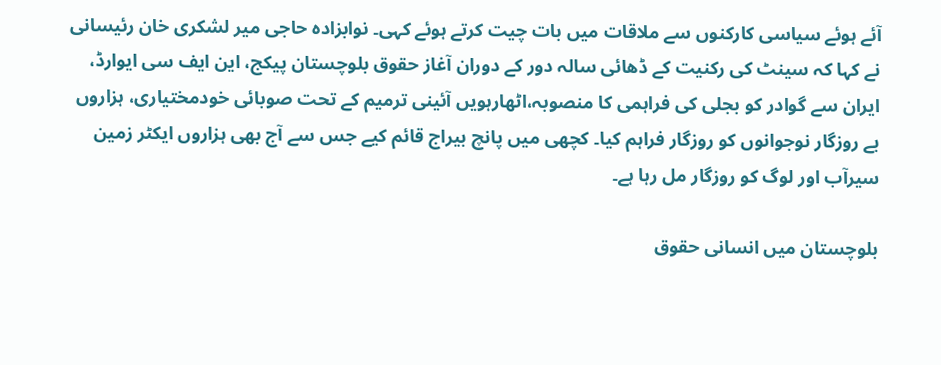آئے ہوئے سیاسی کارکنوں سے ملاقات میں بات چیت کرتے ہوئے کہی۔ نوابزادہ حاجی میر لشکری خان رئیسانی نے کہا کہ سینٹ کی رکنیت کے ڈھائی سالہ دور کے دوران آغاز حقوق بلوچستان پیکج، این ایف سی ایوارڈ، ایران سے گوادر کو بجلی کی فراہمی کا منصوبہ،اٹھارہویں آئینی ترمیم کے تحت صوبائی خودمختیاری، ہزاروں بے روزگار نوجوانوں کو روزگار فراہم کیا۔ کچھی میں پانچ بیراج قائم کیے جس سے آج بھی ہزاروں ایکٹر زمین سیرآب اور لوگ کو روزگار مل رہا ہے۔

بلوچستان میں انسانی حقوق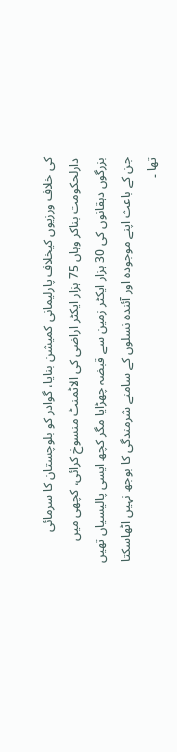کی خلاف ورزیوں کیخلاف پارلیمانی کمیشن بنایا، گوادر کو بلوچستان کا سرمائی دارلحکومت بناکر وہاں 75 ہزار ایکٹر اراضی کی الاٹمنٹ منسوخ کرائی، کچھی میں بزرگوں دہقانوں کی 30 ہزار ایکٹر زمین سے قبضہ چھڑایا مگر کچھ ایسی پالیسیاں تھیں جن کے باعث اپنے موجودہ اور آئندہ نسلوں کے سامنے شرمندگی کا بوجھ نہیں اٹھاسکتا تھا ۔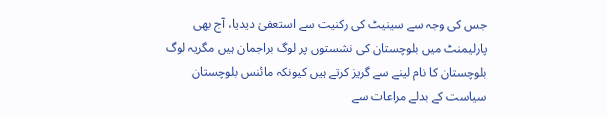جس کی وجہ سے سینیٹ کی رکنیت سے استعفیٰ دیدیا، آج بھی پارلیمنٹ میں بلوچستان کی نشستوں پر لوگ براجمان ہیں مگریہ لوگ بلوچستان کا نام لینے سے گریز کرتے ہیں کیونکہ مائنس بلوچستان سیاست کے بدلے مراعات سے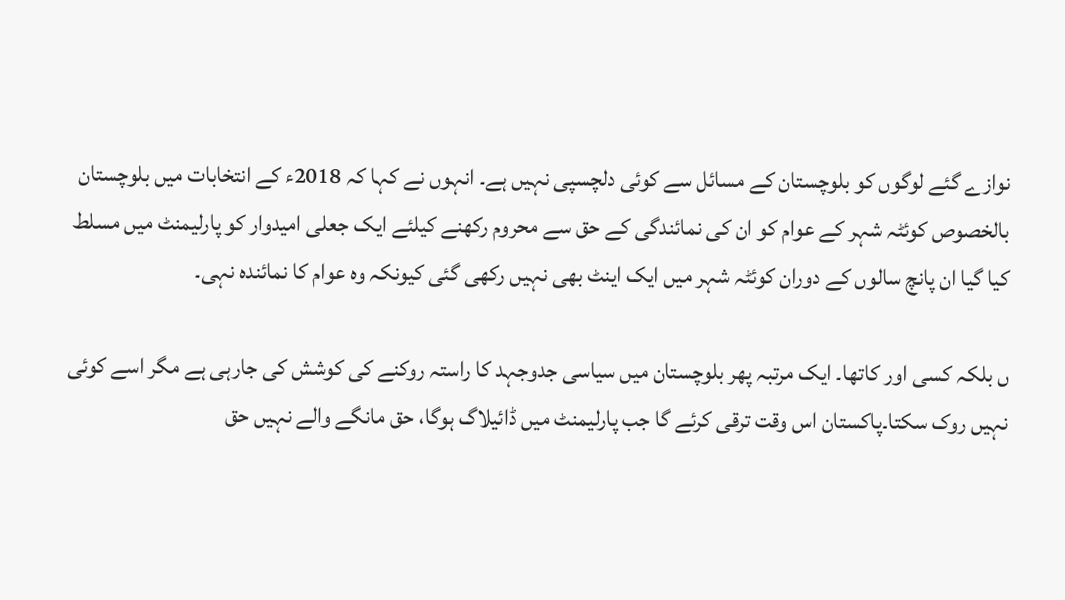نوازے گئے لوگوں کو بلوچستان کے مسائل سے کوئی دلچسپی نہیں ہے۔ انہوں نے کہا کہ 2018ء کے انتخابات میں بلوچستان بالخصوص کوئٹہ شہر کے عوام کو ان کی نمائندگی کے حق سے محروم رکھنے کیلئے ایک جعلی امیدوار کو پارلیمنٹ میں مسلط کیا گیا ان پانچ سالوں کے دوران کوئٹہ شہر میں ایک اینٹ بھی نہیں رکھی گئی کیونکہ وہ عوام کا نمائندہ نہی۔

ں بلکہ کسی اور کاتھا۔ ایک مرتبہ پھر بلوچستان میں سیاسی جدوجہد کا راستہ روکنے کی کوشش کی جارہی ہے مگر اسے کوئی نہیں روک سکتا۔پاکستان اس وقت ترقی کرئے گا جب پارلیمنٹ میں ڈائیلاگ ہوگا، حق مانگے والے نہیں حق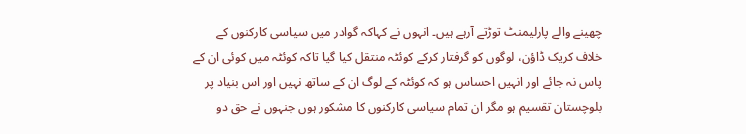چھینے والے پارلیمنٹ توڑتے آرہے ہیں۔ انہوں نے کہاکہ گوادر میں سیاسی کارکنوں کے خلاف کریک ڈاؤن، لوگوں کو گرفتار کرکے کوئٹہ منتقل کیا گیا تاکہ کوئٹہ میں کوئی ان کے پاس نہ جائے اور انہیں احساس ہو کہ کوئٹہ کے لوگ ان کے ساتھ نہیں اور اس بنیاد پر بلوچستان تقسیم ہو مگر ان تمام سیاسی کارکنوں کا مشکور ہوں جنہوں نے حق دو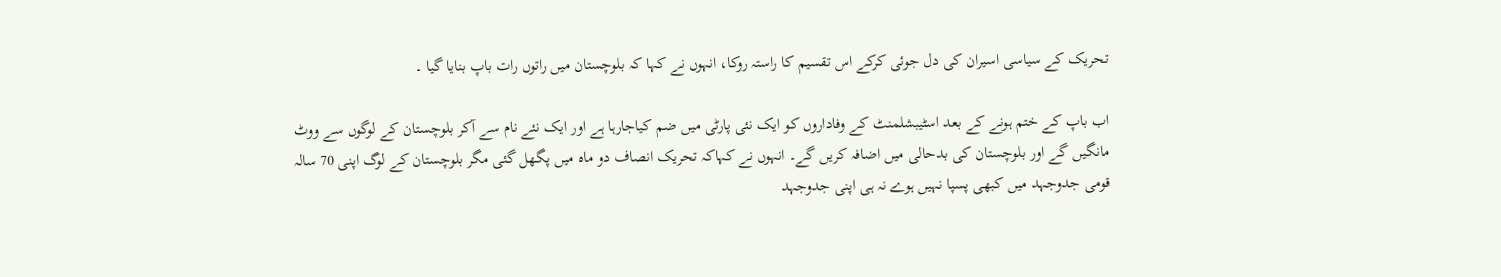تحریک کے سیاسی اسیران کی دل جوئی کرکے اس تقسیم کا راستہ روکا، انہوں نے کہا کہ بلوچستان میں راتوں رات باپ بنایا گیا ۔

اب باپ کے ختم ہونے کے بعد اسٹیبشلمنٹ کے وفاداروں کو ایک نئی پارٹی میں ضم کیاجارہا ہے اور ایک نئے نام سے آکر بلوچستان کے لوگوں سے ووٹ مانگیں گے اور بلوچستان کی بدحالی میں اضافہ کریں گے۔ انہوں نے کہاکہ تحریک انصاف دو ماہ میں پگھل گئی مگر بلوچستان کے لوگ اپنی 70 سالہ قومی جدوجہد میں کبھی پسپا نہیں ہوے نہ ہی اپنی جدوجہد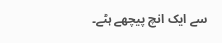سے ایک انچ پیچھے ہٹے۔